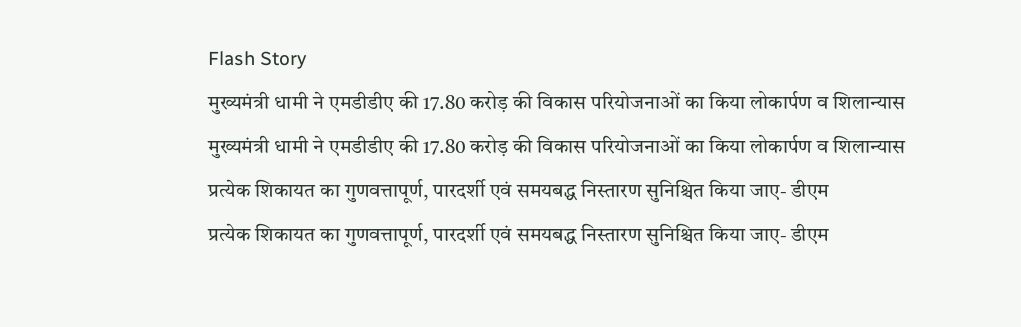Flash Story
मुख्यमंत्री धामी ने एमडीडीए की 17.80 करोड़ की विकास परियोजनाओं का किया लोकार्पण व शिलान्यास
मुख्यमंत्री धामी ने एमडीडीए की 17.80 करोड़ की विकास परियोजनाओं का किया लोकार्पण व शिलान्यास
प्रत्येक शिकायत का गुणवत्तापूर्ण, पारदर्शी एवं समयबद्ध निस्तारण सुनिश्चित किया जाए- डीएम
प्रत्येक शिकायत का गुणवत्तापूर्ण, पारदर्शी एवं समयबद्ध निस्तारण सुनिश्चित किया जाए- डीएम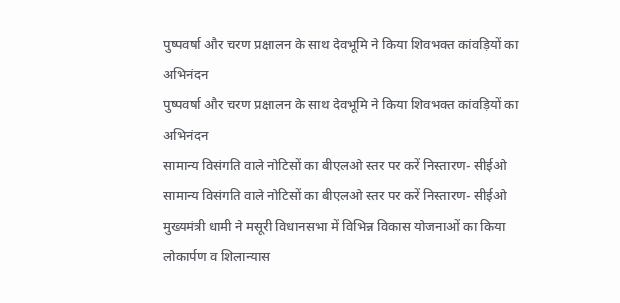पुष्पवर्षा और चरण प्रक्षालन के साथ देवभूमि ने किया शिवभक्त कांवड़ियों का अभिनंदन
पुष्पवर्षा और चरण प्रक्षालन के साथ देवभूमि ने किया शिवभक्त कांवड़ियों का अभिनंदन
सामान्य विसंगति वाले नोटिसों का बीएलओ स्तर पर करें निस्तारण- सीईओ
सामान्य विसंगति वाले नोटिसों का बीएलओ स्तर पर करें निस्तारण- सीईओ
मुख्यमंत्री धामी ने मसूरी विधानसभा में विभिन्न विकास योजनाओं का किया लोकार्पण व शिलान्यास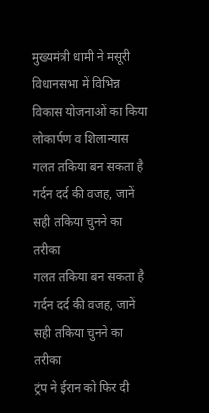मुख्यमंत्री धामी ने मसूरी विधानसभा में विभिन्न विकास योजनाओं का किया लोकार्पण व शिलान्यास
गलत तकिया बन सकता है गर्दन दर्द की वजह, जानें सही तकिया चुनने का तरीका
गलत तकिया बन सकता है गर्दन दर्द की वजह, जानें सही तकिया चुनने का तरीका
ट्रंप ने ईरान को फिर दी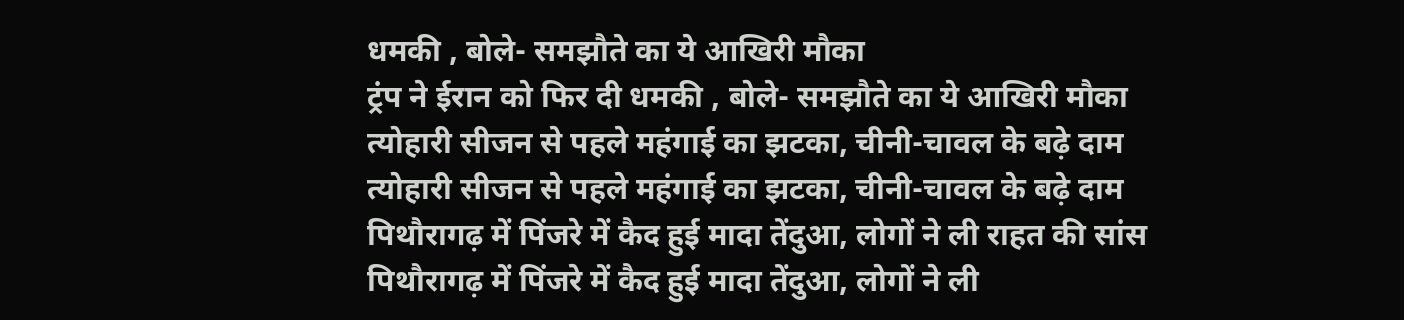धमकी , बोले- समझौते का ये आखिरी मौका
ट्रंप ने ईरान को फिर दी धमकी , बोले- समझौते का ये आखिरी मौका
त्योहारी सीजन से पहले महंगाई का झटका, चीनी-चावल के बढ़े दाम
त्योहारी सीजन से पहले महंगाई का झटका, चीनी-चावल के बढ़े दाम
पिथौरागढ़ में पिंजरे में कैद हुई मादा तेंदुआ, लोगों ने ली राहत की सांस
पिथौरागढ़ में पिंजरे में कैद हुई मादा तेंदुआ, लोगों ने ली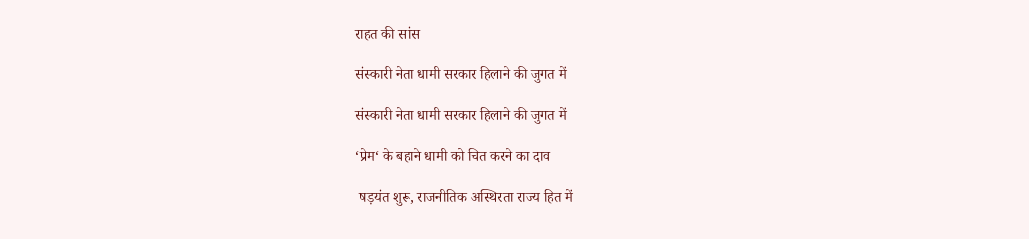राहत की सांस

संस्कारी नेता धामी सरकार हिलाने की जुगत में

संस्कारी नेता धामी सरकार हिलाने की जुगत में

‘प्रेम‘ के बहाने धामी को चित करने का दाव

 षड़यंत शुरू, राजनीतिक अस्थिरता राज्य हित में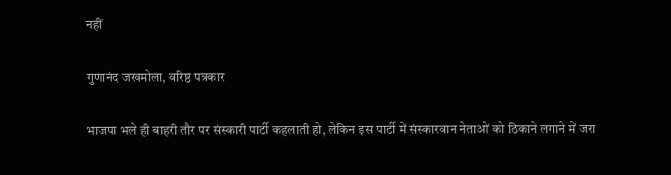नहीं

गुणानंद जखमोला, वरिष्ठ पत्रकार

भाजपा भले ही बाहरी तौर पर संस्कारी पार्टी कहलाती हो, लेकिन इस पार्टी में संस्कारवान नेताओं को ठिकाने लगाने में जरा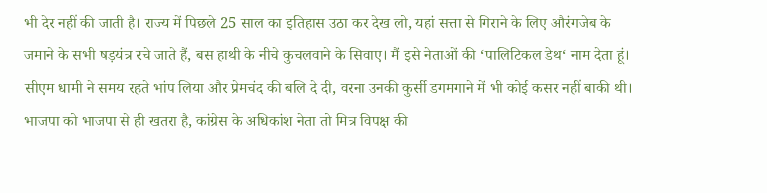भी देर नहीं की जाती है। राज्य में पिछले 25 साल का इतिहास उठा कर देख लो, यहां सत्ता से गिराने के लिए औरंगजेब के जमाने के सभी षड़यंत्र रचे जाते हैं, बस हाथी के नीचे कुचलवाने के सिवाए। मैं इसे नेताओं की ‘पालिटिकल डेथ‘ नाम देता हूं। सीएम धामी ने समय रहते भांप लिया और प्रेमचंद की बलि दे दी, वरना उनकी कुर्सी डगमगाने में भी कोई कसर नहीं बाकी थी। भाजपा को भाजपा से ही खतरा है, कांग्रेस के अधिकांश नेता तो मित्र विपक्ष की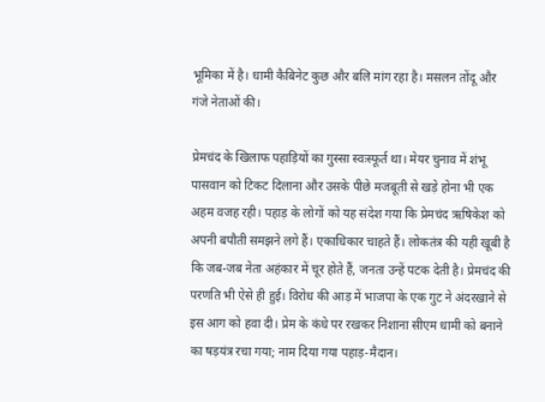भूमिका में है। धामी कैबिनेट कुछ और बलि मांग रहा है। मसलन तोंदू और गंजे नेताओं की।

प्रेमचंद के खिलाफ पहाड़ियों का गुस्सा स्वःस्फूर्त था। मेयर चुनाव में शंभू पासवान को टिकट दिलाना और उसके पीछे मजबूती से खड़े होना भी एक अहम वजह रही। पहाड़ के लोगों को यह संदेश गया कि प्रेमचंद ऋषिकेश को अपनी बपौती समझने लगे हैं। एकाधिकार चाहते हैं। लोकतंत्र की यही खूबी है कि जब-जब नेता अहंकार में चूर होते हैं, जनता उन्हें पटक देती है। प्रेमचंद की परणति भी ऐसे ही हुई। विरोध की आड़ में भाजपा के एक गुट ने अंदरखाने से इस आग को हवा दी। प्रेम के कंधे पर रखकर निशाना सीएम धामी को बनाने का षड़यंत्र रचा गया; नाम दिया गया पहाड़-मैदान।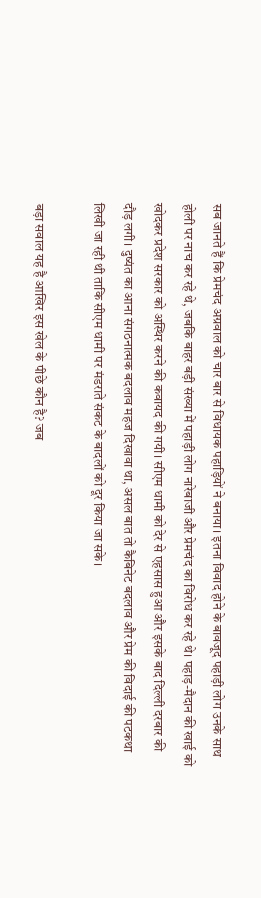सब जानते हैं कि प्रेमचंद अग्रवाल को चार बार से विधायक पहाड़ियों ने बनाया। इतना विवाद होने के बावजूद पहाड़ी लोग उनके साथ होली पर नाच कर रहे थे, जबकि बाहर बड़ी संख्या में पहाड़ी लोग नारेबाजी और प्रेमचंद का विरोध कर रहे थे। पहाड़-मैदान की खाई को खोदकर प्रदेश सरकार को अस्थिर करने की कवायद की गयी। सीएम धामी को देर से एहसास हुआ और इसके बाद दिल्ली दरबार की दौड़ लगी। दुष्यंत का आना संगठनात्मक बदलाव महज दिखावा था, असल बात तो कैबिनेट बदलाव और प्रेम की विदाई की पटकथा लिखी जा रही थी ताकि सीएम धामी पर मंडराते संकट के बादलों को दूर किया जा सके।

बड़ा सवाल यह है आखिर इस खेल के पीछे कौन है? जब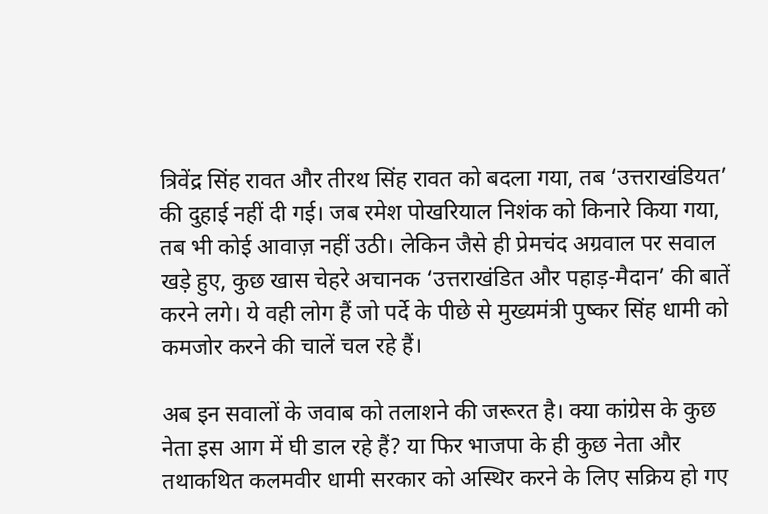त्रिवेंद्र सिंह रावत और तीरथ सिंह रावत को बदला गया, तब ‘उत्तराखंडियत’ की दुहाई नहीं दी गई। जब रमेश पोखरियाल निशंक को किनारे किया गया, तब भी कोई आवाज़ नहीं उठी। लेकिन जैसे ही प्रेमचंद अग्रवाल पर सवाल खड़े हुए, कुछ खास चेहरे अचानक ‘उत्तराखंडित और पहाड़-मैदान’ की बातें करने लगे। ये वही लोग हैं जो पर्दे के पीछे से मुख्यमंत्री पुष्कर सिंह धामी को कमजोर करने की चालें चल रहे हैं।

अब इन सवालों के जवाब को तलाशने की जरूरत है। क्या कांग्रेस के कुछ नेता इस आग में घी डाल रहे हैं? या फिर भाजपा के ही कुछ नेता और तथाकथित कलमवीर धामी सरकार को अस्थिर करने के लिए सक्रिय हो गए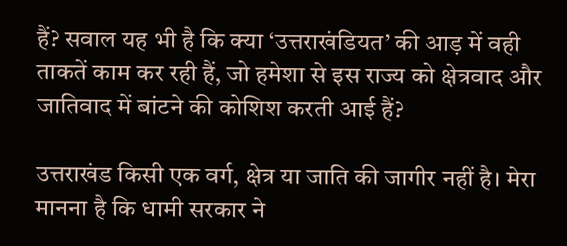हैं? सवाल यह भी है कि क्या ‘उत्तराखंडियत’ की आड़ में वही ताकतें काम कर रही हैं, जो हमेशा से इस राज्य को क्षेत्रवाद और जातिवाद में बांटने की कोशिश करती आई हैं?

उत्तराखंड किसी एक वर्ग, क्षेत्र या जाति की जागीर नहीं है। मेरा मानना है कि धामी सरकार ने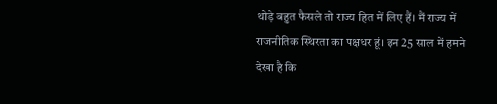थोड़े बहुत फैसले तो राज्य हित में लिए हैं। मैं राज्य में राजनीतिक स्थिरता का पक्षधर हूं। इन 25 साल में हमने देखा है कि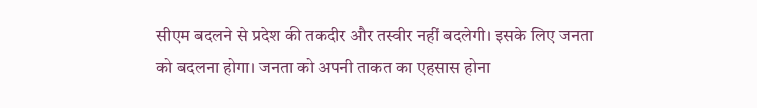सीएम बदलने से प्रदेश की तकदीर और तस्वीर नहीं बदलेगी। इसके लिए जनता को बदलना होगा। जनता को अपनी ताकत का एहसास होना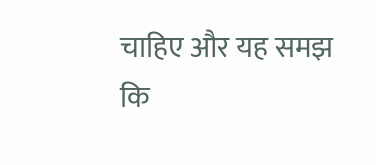चाहिए और यह समझ कि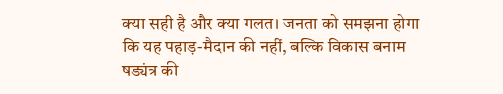क्या सही है और क्या गलत। जनता को समझना होगा कि यह पहाड़-मैदान की नहीं, बल्कि विकास बनाम षड्यंत्र की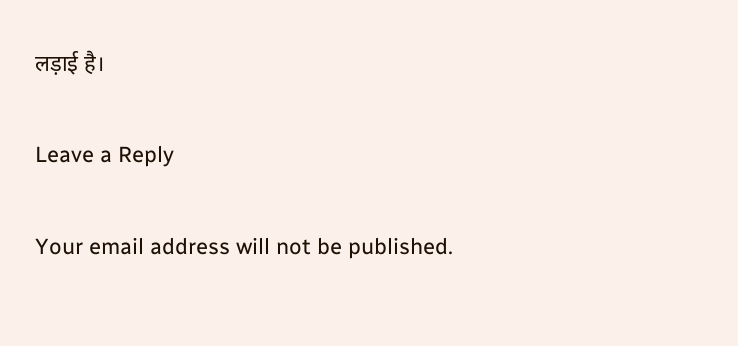लड़ाई है।

Leave a Reply

Your email address will not be published.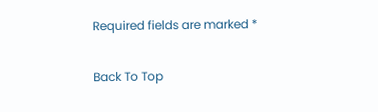Required fields are marked *

Back To Top